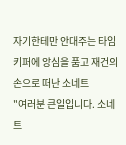자기한테만 안대주는 타임키퍼에 앙심을 품고 재건의 손으로 떠난 소네트
"여러분 큰일입니다. 소네트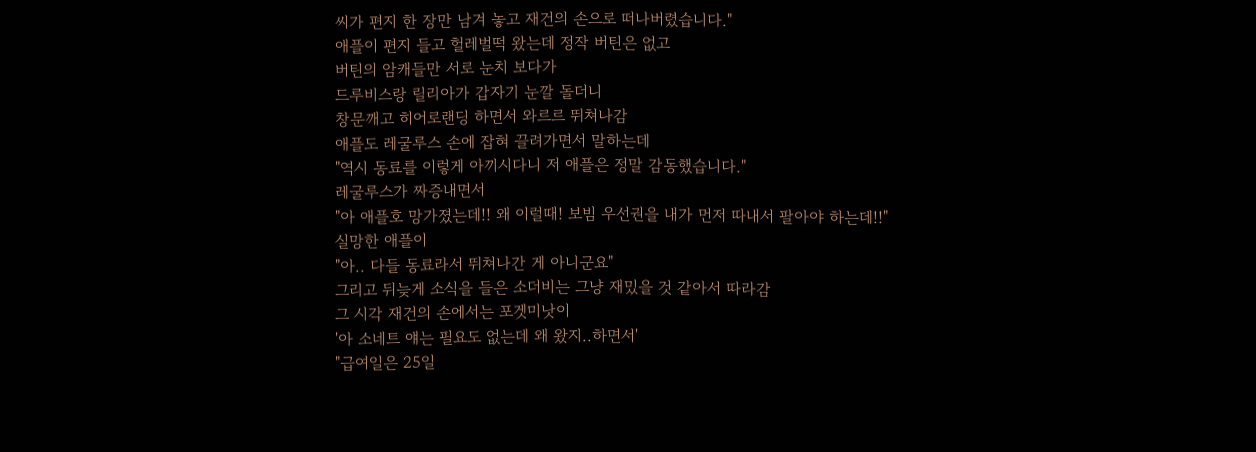씨가 편지 한 장만 남겨 놓고 재건의 손으로 떠나버렸습니다."
애플이 편지 들고 헐레벌떡 왔는데 정작 버틴은 없고
버틴의 암캐들만 서로 눈치 보다가
드루비스랑 릴리아가 갑자기 눈깔 돌더니
창문깨고 히어로랜딩 하면서 와르르 뛰쳐나감
애플도 레굴루스 손에 잡혀 끌려가면서 말하는데
"역시 동료를 이렇게 아끼시다니 저 애플은 정말 감동했습니다."
레굴루스가 짜증내면서
"아 애플호 망가졌는데!! 왜 이럴때! 보빔 우선권을 내가 먼저 따내서 팔아야 하는데!!"
실망한 애플이
"아.. 다들 동료라서 뛰쳐나간 게 아니군요"
그리고 뒤늦게 소식을 들은 소더비는 그냥 재밌을 것 같아서 따라감
그 시각 재건의 손에서는 포겟미낫이
'아 소네트 얘는 필요도 없는데 왜 왔지..하면서'
"급여일은 25일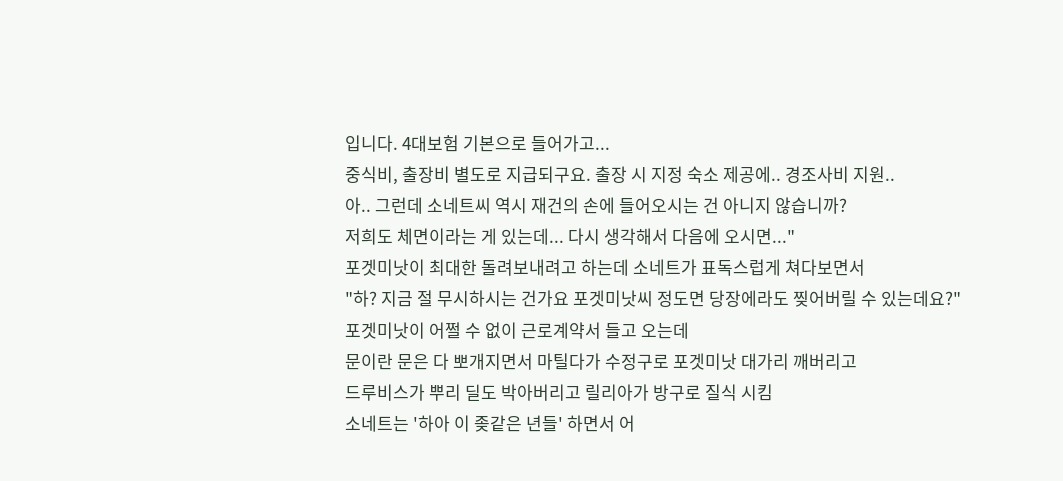입니다. 4대보험 기본으로 들어가고...
중식비, 출장비 별도로 지급되구요. 출장 시 지정 숙소 제공에.. 경조사비 지원..
아.. 그런데 소네트씨 역시 재건의 손에 들어오시는 건 아니지 않습니까?
저희도 체면이라는 게 있는데... 다시 생각해서 다음에 오시면..."
포겟미낫이 최대한 돌려보내려고 하는데 소네트가 표독스럽게 쳐다보면서
"하? 지금 절 무시하시는 건가요 포겟미낫씨 정도면 당장에라도 찢어버릴 수 있는데요?"
포겟미낫이 어쩔 수 없이 근로계약서 들고 오는데
문이란 문은 다 뽀개지면서 마틸다가 수정구로 포겟미낫 대가리 깨버리고
드루비스가 뿌리 딜도 박아버리고 릴리아가 방구로 질식 시킴
소네트는 '하아 이 좆같은 년들' 하면서 어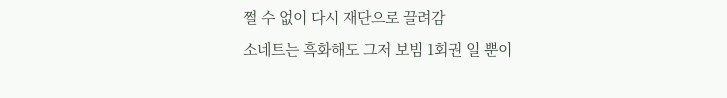쩔 수 없이 다시 재단으로 끌려감
소네트는 흑화해도 그저 보빔 1회권 일 뿐이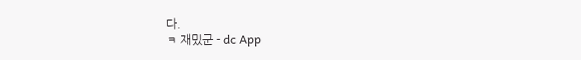다.
ㅋ 재밌군 - dc App